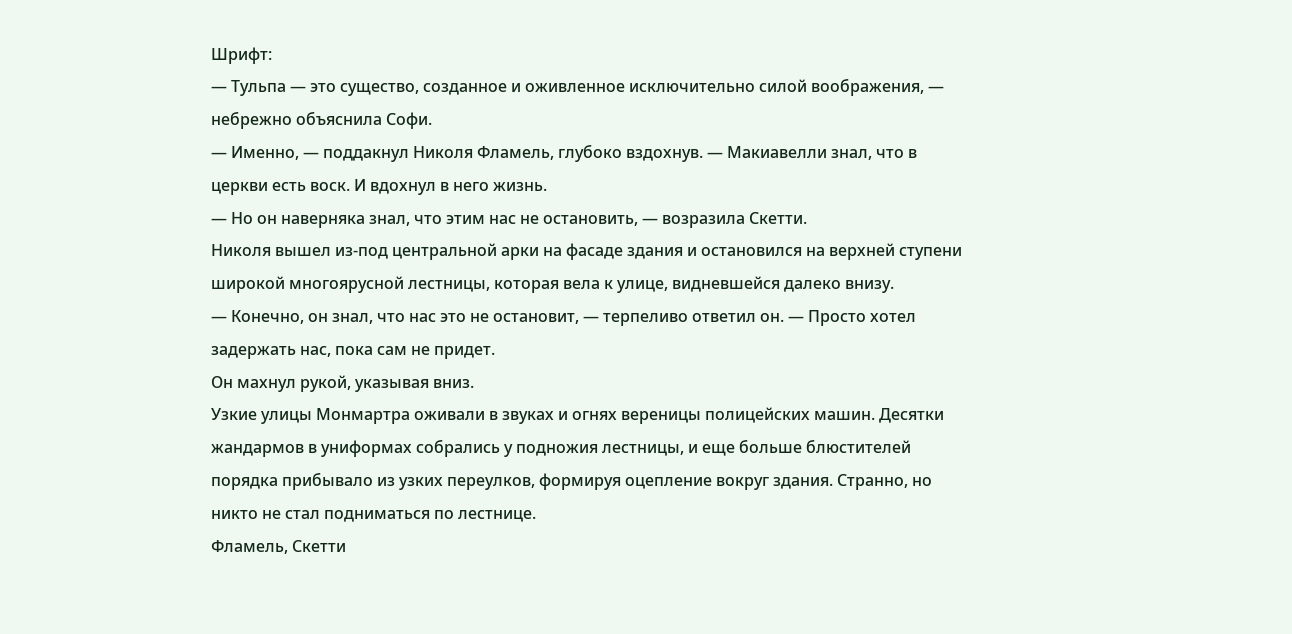Шрифт:
— Тульпа — это существо, созданное и оживленное исключительно силой воображения, — небрежно объяснила Софи.
— Именно, — поддакнул Николя Фламель, глубоко вздохнув. — Макиавелли знал, что в церкви есть воск. И вдохнул в него жизнь.
— Но он наверняка знал, что этим нас не остановить, — возразила Скетти.
Николя вышел из-под центральной арки на фасаде здания и остановился на верхней ступени широкой многоярусной лестницы, которая вела к улице, видневшейся далеко внизу.
— Конечно, он знал, что нас это не остановит, — терпеливо ответил он. — Просто хотел задержать нас, пока сам не придет.
Он махнул рукой, указывая вниз.
Узкие улицы Монмартра оживали в звуках и огнях вереницы полицейских машин. Десятки жандармов в униформах собрались у подножия лестницы, и еще больше блюстителей порядка прибывало из узких переулков, формируя оцепление вокруг здания. Странно, но никто не стал подниматься по лестнице.
Фламель, Скетти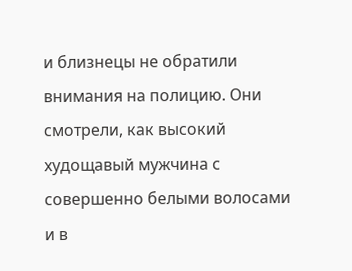и близнецы не обратили внимания на полицию. Они смотрели, как высокий худощавый мужчина с совершенно белыми волосами и в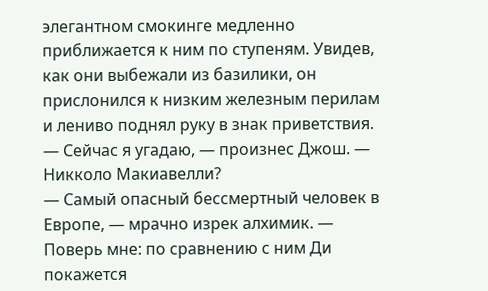элегантном смокинге медленно приближается к ним по ступеням. Увидев, как они выбежали из базилики, он прислонился к низким железным перилам и лениво поднял руку в знак приветствия.
— Сейчас я угадаю, — произнес Джош. — Никколо Макиавелли?
— Самый опасный бессмертный человек в Европе, — мрачно изрек алхимик. — Поверь мне: по сравнению с ним Ди покажется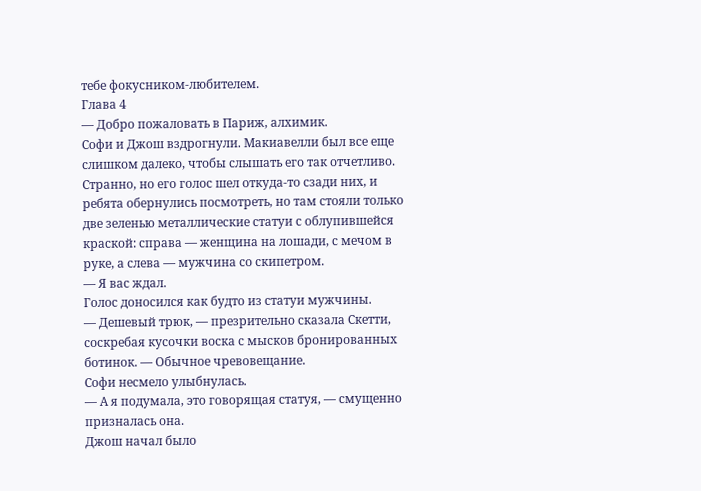тебе фокусником-любителем.
Глава 4
— Добро пожаловать в Париж, алхимик.
Софи и Джош вздрогнули. Макиавелли был все еще слишком далеко, чтобы слышать его так отчетливо. Странно, но его голос шел откуда-то сзади них, и ребята обернулись посмотреть, но там стояли только две зеленью металлические статуи с облупившейся краской: справа — женщина на лошади, с мечом в руке, а слева — мужчина со скипетром.
— Я вас ждал.
Голос доносился как будто из статуи мужчины.
— Дешевый трюк, — презрительно сказала Скетти, соскребая кусочки воска с мысков бронированных ботинок. — Обычное чревовещание.
Софи несмело улыбнулась.
— А я подумала, это говорящая статуя, — смущенно призналась она.
Джош начал было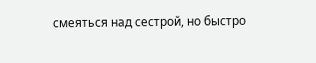смеяться над сестрой, но быстро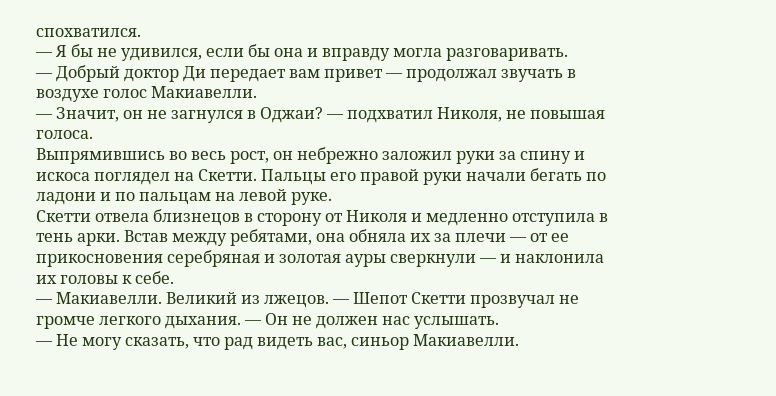спохватился.
— Я бы не удивился, если бы она и вправду могла разговаривать.
— Добрый доктор Ди передает вам привет — продолжал звучать в воздухе голос Макиавелли.
— Значит, он не загнулся в Оджаи? — подхватил Николя, не повышая голоса.
Выпрямившись во весь рост, он небрежно заложил руки за спину и искоса поглядел на Скетти. Пальцы его правой руки начали бегать по ладони и по пальцам на левой руке.
Скетти отвела близнецов в сторону от Николя и медленно отступила в тень арки. Встав между ребятами, она обняла их за плечи — от ее прикосновения серебряная и золотая ауры сверкнули — и наклонила их головы к себе.
— Макиавелли. Великий из лжецов. — Шепот Скетти прозвучал не громче легкого дыхания. — Он не должен нас услышать.
— Не могу сказать, что рад видеть вас, синьор Макиавелли.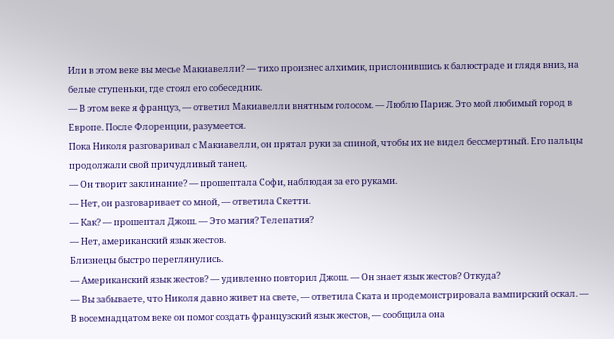Или в этом веке вы месье Макиавелли? — тихо произнес алхимик, прислонившись к балюстраде и глядя вниз, на белые ступеньки, где стоял его собеседник.
— В этом веке я француз, — ответил Макиавелли внятным голосом. — Люблю Париж. Это мой любимый город в Европе. После Флоренции, разумеется.
Пока Николя разговаривал с Макиавелли, он прятал руки за спиной, чтобы их не видел бессмертный. Его пальцы продолжали свой причудливый танец.
— Он творит заклинание? — прошептала Софи, наблюдая за его руками.
— Нет, он разговаривает со мной, — ответила Скетти.
— Как? — прошептал Джош. — Это магия? Телепатия?
— Нет, американский язык жестов.
Близнецы быстро переглянулись.
— Американский язык жестов? — удивленно повторил Джош. — Он знает язык жестов? Откуда?
— Вы забываете, что Николя давно живет на свете, — ответила Ската и продемонстрировала вампирский оскал. — В восемнадцатом веке он помог создать французский язык жестов, — сообщила она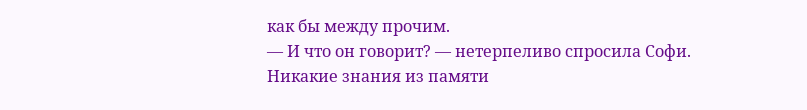как бы между прочим.
— И что он говорит? — нетерпеливо спросила Софи.
Никакие знания из памяти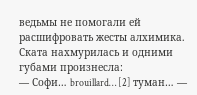ведьмы не помогали ей расшифровать жесты алхимика.
Ската нахмурилась и одними губами произнесла:
— Софи… brouillard… [2] туман… —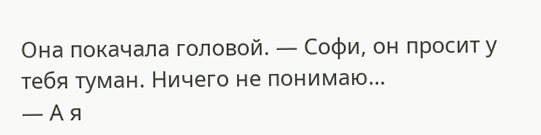Она покачала головой. — Софи, он просит у тебя туман. Ничего не понимаю…
— А я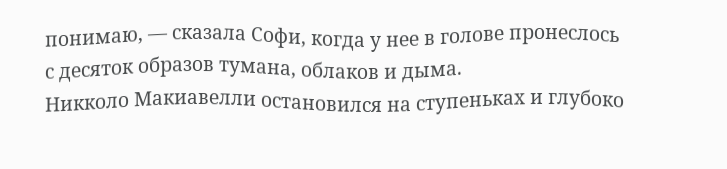понимаю, — сказала Софи, когда у нее в голове пронеслось с десяток образов тумана, облаков и дыма.
Никколо Макиавелли остановился на ступеньках и глубоко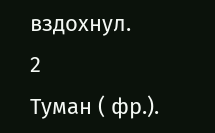вздохнул.
2
Туман ( фр.).